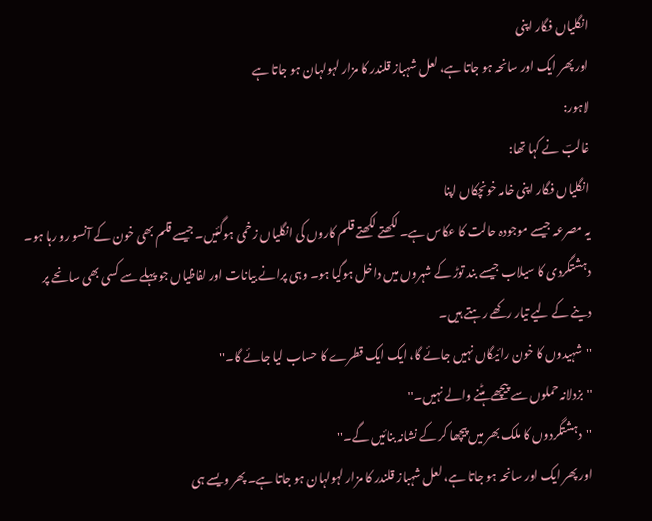انگلیاں فگار اپنی
اور پھر ایک اور سانحہ ہو جاتا ہے، لعل شہباز قلندر کا مزار لہولہان ہو جاتا ہے
لاہور:
غالبؔ نے کہا تھا:
انگلیاں فگار اپنی خامہ خونچکاں اپنا
یہ مصرعہ جیسے موجودہ حالت کا عکاس ہے۔ لکھتے لکھتے قلم کاروں کی انگلیاں زخمی ہوگئیں۔ جیسے قلم بھی خون کے آنسو رو رہا ہو۔ دہشتگردی کا سیلاب جیسے بند توڑ کے شہروں میں داخل ہوگیا ہو۔ وہی پرانے بیانات اور لفاظیاں جو پہلے سے کسی بھی سانحے پر دینے کے لیے تیار رکھے رہتے ہیں۔
''شہیدوں کا خون رائیگاں نہیں جائے گا، ایک ایک قطرے کا حساب لیا جائے گا۔''
''بزدلانہ حملوں سے پیچھے ہٹنے والے نہیں۔''
''دہشتگردوں کا ملک بھر میں پیچھا کر کے نشانہ بنائیں گے۔''
اور پھر ایک اور سانحہ ہو جاتا ہے، لعل شہباز قلندر کا مزار لہولہان ہو جاتا ہے۔ پھر ویسے ہی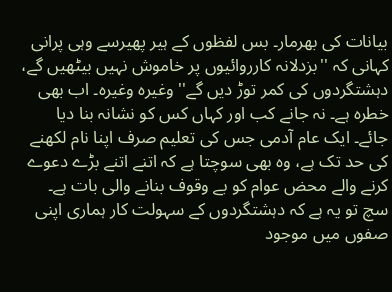بیانات کی بھرمار۔ بس لفظوں کے ہیر پھیرسے وہی پرانی کہانی کہ ''بزدلانہ کارروائیوں پر خاموش نہیں بیٹھیں گے، دہشتگردوں کی کمر توڑ دیں گے'' وغیرہ وغیرہ۔ اب بھی خطرہ ہے۔ نہ جانے کب اور کہاں کس کو نشانہ بنا دیا جائے۔ ایک عام آدمی جس کی تعلیم صرف اپنا نام لکھنے کی حد تک ہے، وہ بھی سوچتا ہے کہ اتنے اتنے بڑے دعوے کرنے والے محض عوام کو بے وقوف بنانے والی بات ہے۔
سچ تو یہ ہے کہ دہشتگردوں کے سہولت کار ہماری اپنی صفوں میں موجود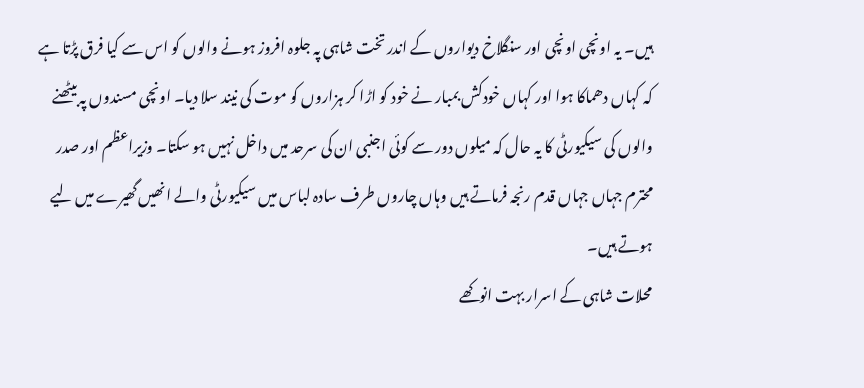ہیں۔ یہ اونچی اونچی اور سنگلاخ دیواروں کے اندر تخت شاہی پہ جلوہ افروز ہونے والوں کو اس سے کیا فرق پڑتا ہے کہ کہاں دھماکا ہوا اور کہاں خودکش بمبار نے خود کو اڑا کر ہزاروں کو موت کی نیند سلا دیا۔ اونچی مسندوں پہ بیٹھنے والوں کی سیکیورٹی کا یہ حال کہ میلوں دور سے کوئی اجنبی ان کی سرحد میں داخل نہیں ہو سکتا۔ وزیراعظم اور صدر محترم جہاں جہاں قدم رنجہ فرماتے ہیں وہاں چاروں طرف سادہ لباس میں سیکیورٹی والے انھیں گھیرے میں لیے ہوتے ہیں۔
محلات شاہی کے اسرار بہت انوکھے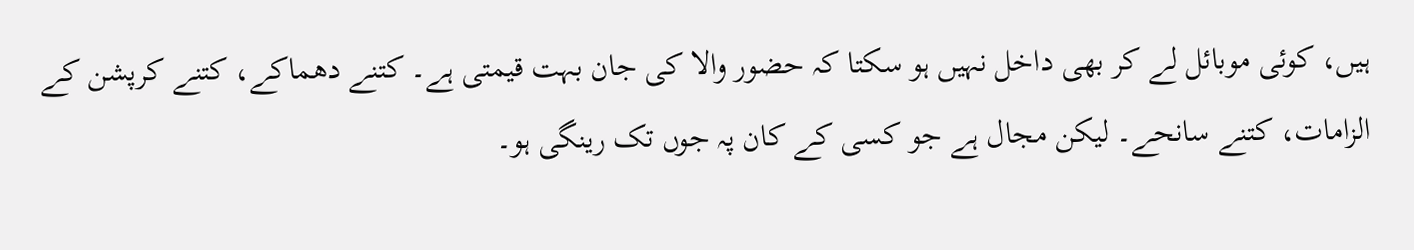ہیں، کوئی موبائل لے کر بھی داخل نہیں ہو سکتا کہ حضور والا کی جان بہت قیمتی ہے۔ کتنے دھماکے، کتنے کرپشن کے الزامات، کتنے سانحے۔ لیکن مجال ہے جو کسی کے کان پہ جوں تک رینگی ہو۔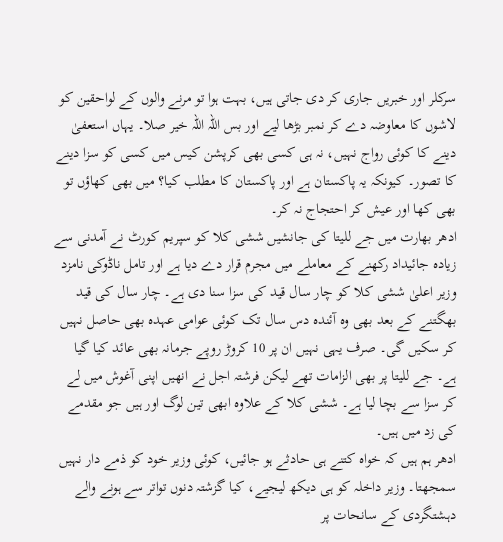سرکلر اور خبریں جاری کر دی جاتی ہیں، بہت ہوا تو مرنے والوں کے لواحقین کو لاشوں کا معاوضہ دے کر نمبر بڑھا لیے اور بس اللہ اللہ خیر صلا۔ یہاں استعفیٰ دینے کا کوئی رواج نہیں، نہ ہی کسی بھی کرپشن کیس میں کسی کو سزا دینے کا تصور۔ کیونکہ یہ پاکستان ہے اور پاکستان کا مطلب کیا؟ میں بھی کھاؤں تو بھی کھا اور عیش کر احتجاج نہ کر۔
ادھر بھارت میں جے للیتا کی جانشیں ششی کلا کو سپریم کورٹ نے آمدنی سے زیادہ جائیداد رکھنے کے معاملے میں مجرم قرار دے دیا ہے اور تامل ناڈوکی نامزد وزیر اعلیٰ ششی کلا کو چار سال قید کی سزا سنا دی ہے۔ چار سال کی قید بھگتنے کے بعد بھی وہ آئندہ دس سال تک کوئی عوامی عہدہ بھی حاصل نہیں کر سکیں گی۔ صرف یہی نہیں ان پر 10 کروڑ روپے جرمانہ بھی عائد کیا گیا ہے۔ جے للیتا پر بھی الزامات تھے لیکن فرشتہ اجل نے انھیں اپنی آغوش میں لے کر سزا سے بچا لیا ہے۔ ششی کلا کے علاوہ ابھی تین لوگ اور ہیں جو مقدمے کی زد میں ہیں۔
ادھر ہم ہیں کہ خواہ کتنے ہی حادثے ہو جائیں، کوئی وزیر خود کو ذمے دار نہیں سمجھتا۔ وزیر داخلہ کو ہی دیکھ لیجیے، کیا گزشتہ دنوں تواتر سے ہونے والے دہشتگردی کے سانحات پر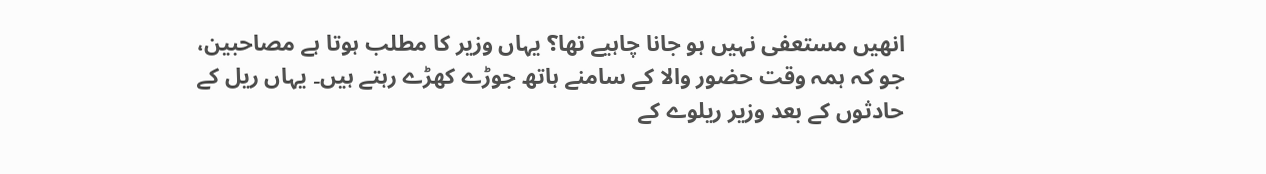انھیں مستعفی نہیں ہو جانا چاہیے تھا؟ یہاں وزیر کا مطلب ہوتا ہے مصاحبین، جو کہ ہمہ وقت حضور والا کے سامنے ہاتھ جوڑے کھڑے رہتے ہیں۔ یہاں ریل کے حادثوں کے بعد وزیر ریلوے کے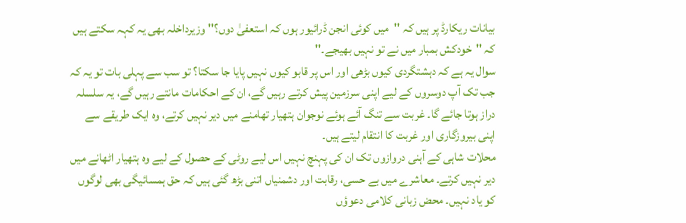بیانات ریکارڈ پر ہیں کہ ''میں کوئی انجن ڈرائیور ہوں کہ استعفیٰ دوں؟'' وزیرداخلہ بھی یہ کہہ سکتے ہیں کہ ''خودکش بمبار میں نے تو نہیں بھیجے۔''
سوال یہ ہے کہ دہشتگردی کیوں بڑھی اور اس پر قابو کیوں نہیں پایا جا سکتا؟ تو سب سے پہلی بات تو یہ کہ جب تک آپ دوسروں کے لیے اپنی سرزمین پیش کرتے رہیں گے، ان کے احکامات مانتے رہیں گے، یہ سلسلہ دراز ہوتا جائے گا۔ غربت سے تنگ آئے ہوئے نوجوان ہتھیار تھامنے میں دیر نہیں کرتے، وہ ایک طریقے سے اپنی بیروزگاری اور غربت کا انتقام لیتے ہیں۔
محلات شاہی کے آہنی دروازوں تک ان کی پہنچ نہیں اس لیے روٹی کے حصول کے لیے وہ ہتھیار اٹھانے میں دیر نہیں کرتے۔ معاشرے میں بے حسی، رقابت اور دشمنیاں اتنی بڑھ گئی ہیں کہ حق ہمسائیگی بھی لوگوں کو یاد نہیں۔ محض زبانی کلامی دعوؤں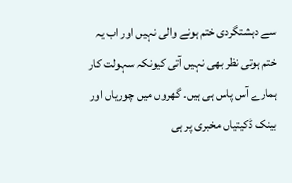سے دہشتگردی ختم ہونے والی نہیں اور اب یہ ختم ہوتی نظر بھی نہیں آتی کیونکہ سہولت کار ہمارے آس پاس ہی ہیں۔ گھروں میں چوریاں اور بینک ڈکیتیاں مخبری پر ہی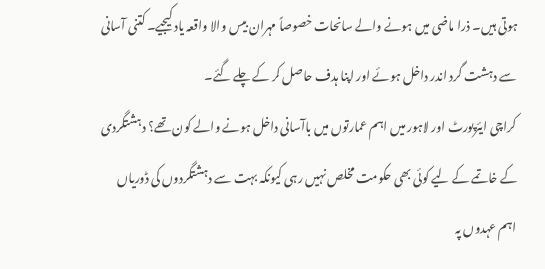ہوتی ہیں۔ ذرا ماضی میں ہونے والے سانحات خصوصاً مہران بیس والا واقعہ یاد کیجیے۔ کتنی آسانی سے دہشت گرد اندر داخل ہوئے اور اپنا ہدف حاصل کر کے چلے گئے۔
کراچی ایئرپورٹ اور لاہور میں اہم عمارتوں میں باآسانی داخل ہونے والے کون تھے؟ دہشتگردی کے خاتمے کے لیے کوئی بھی حکومت مخلص نہیں رہی کیونکہ بہت سے دہشتگردوں کی ڈوریاں اہم عہدوں پہ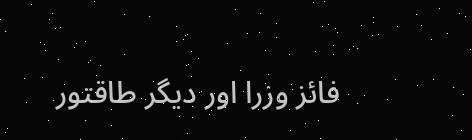فائز وزرا اور دیگر طاقتور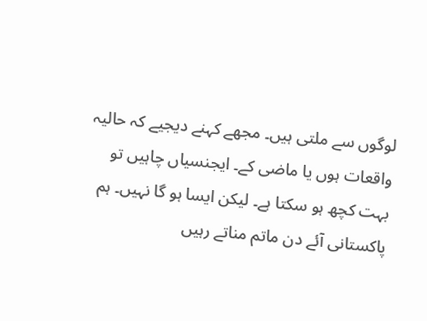لوگوں سے ملتی ہیں۔ مجھے کہنے دیجیے کہ حالیہ واقعات ہوں یا ماضی کے۔ ایجنسیاں چاہیں تو بہت کچھ ہو سکتا ہے۔ لیکن ایسا ہو گا نہیں۔ ہم پاکستانی آئے دن ماتم مناتے رہیں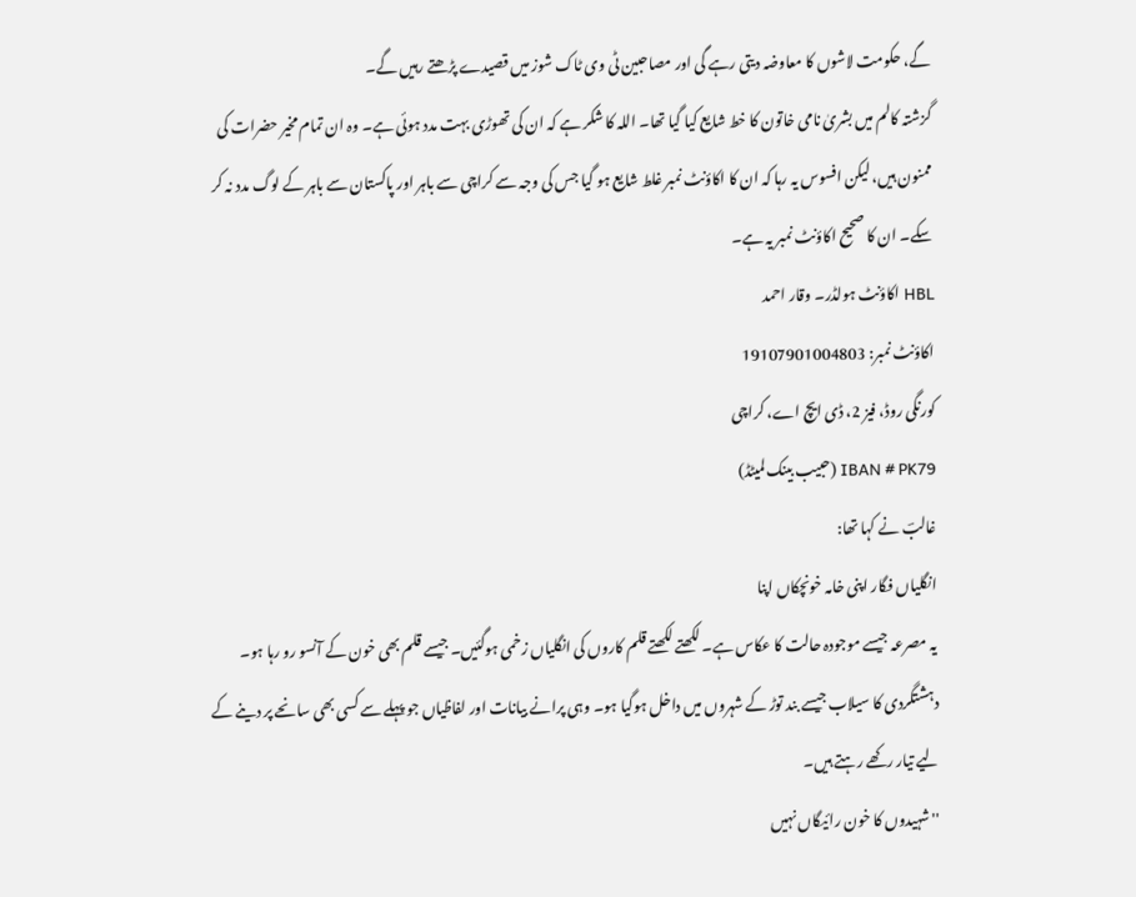گے، حکومت لاشوں کا معاوضہ دیتی رہے گی اور مصاحبین ٹی وی ٹاک شوز میں قصیدے پڑھتے رہیں گے۔
گزشتہ کالم میں بشریٰ نامی خاتون کا خط شایع کیا گیا تھا۔ اللہ کا شکر ہے کہ ان کی تھوڑی بہت مدد ہوئی ہے۔ وہ ان تمام مخیر حضرات کی ممنون ہیں، لیکن افسوس یہ رہا کہ ان کا اکاؤنٹ نمبر غلط شایع ہو گیا جس کی وجہ سے کراچی سے باہر اور پاکستان سے باہر کے لوگ مدد نہ کر سکے۔ ان کا صحیح اکاؤنٹ نمبر یہ ہے۔
HBL اکاؤنٹ ہولڈر۔ وقار احمد
اکاؤنٹ نمبر: 19107901004803
کورنگی روڈ، فیز 2، ڈی ایچ اے، کراچی
IBAN # PK79 (حبیب بینک لمیٹڈ)
غالبؔ نے کہا تھا:
انگلیاں فگار اپنی خامہ خونچکاں اپنا
یہ مصرعہ جیسے موجودہ حالت کا عکاس ہے۔ لکھتے لکھتے قلم کاروں کی انگلیاں زخمی ہوگئیں۔ جیسے قلم بھی خون کے آنسو رو رہا ہو۔ دہشتگردی کا سیلاب جیسے بند توڑ کے شہروں میں داخل ہوگیا ہو۔ وہی پرانے بیانات اور لفاظیاں جو پہلے سے کسی بھی سانحے پر دینے کے لیے تیار رکھے رہتے ہیں۔
''شہیدوں کا خون رائیگاں نہیں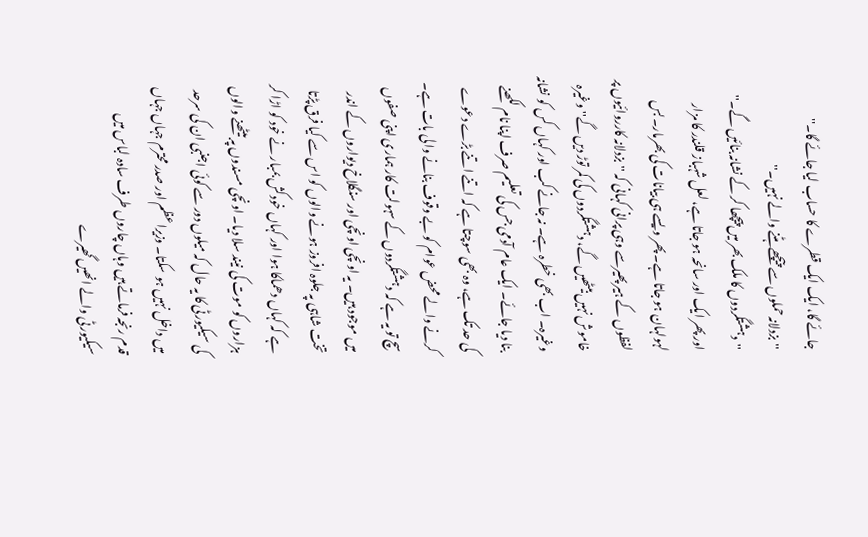جائے گا، ایک ایک قطرے کا حساب لیا جائے گا۔''
''بزدلانہ حملوں سے پیچھے ہٹنے والے نہیں۔''
''دہشتگردوں کا ملک بھر میں پیچھا کر کے نشانہ بنائیں گے۔''
اور پھر ایک اور سانحہ ہو جاتا ہے، لعل شہباز قلندر کا مزار لہولہان ہو جاتا ہے۔ پھر ویسے ہی بیانات کی بھرمار۔ بس لفظوں کے ہیر پھیرسے وہی پرانی کہانی کہ ''بزدلانہ کارروائیوں پر خاموش نہیں بیٹھیں گے، دہشتگردوں کی کمر توڑ دیں گے'' وغیرہ وغیرہ۔ اب بھی خطرہ ہے۔ نہ جانے کب اور کہاں کس کو نشانہ بنا دیا جائے۔ ایک عام آدمی جس کی تعلیم صرف اپنا نام لکھنے کی حد تک ہے، وہ بھی سوچتا ہے کہ اتنے اتنے بڑے دعوے کرنے والے محض عوام کو بے وقوف بنانے والی بات ہے۔
سچ تو یہ ہے کہ دہشتگردوں کے سہولت کار ہماری اپنی صفوں میں موجود ہیں۔ یہ اونچی اونچی اور سنگلاخ دیواروں کے اندر تخت شاہی پہ جلوہ افروز ہونے والوں کو اس سے کیا فرق پڑتا ہے کہ کہاں دھماکا ہوا اور کہاں خودکش بمبار نے خود کو اڑا کر ہزاروں کو موت کی نیند سلا دیا۔ اونچی مسندوں پہ بیٹھنے والوں کی سیکیورٹی کا یہ حال کہ میلوں دور سے کوئی اجنبی ان کی سرحد میں داخل نہیں ہو سکتا۔ وزیراعظم اور صدر محترم جہاں جہاں قدم رنجہ فرماتے ہیں وہاں چاروں طرف سادہ لباس میں سیکیورٹی والے انھیں گھیرے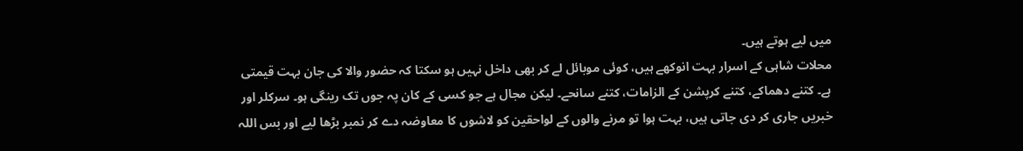میں لیے ہوتے ہیں۔
محلات شاہی کے اسرار بہت انوکھے ہیں، کوئی موبائل لے کر بھی داخل نہیں ہو سکتا کہ حضور والا کی جان بہت قیمتی ہے۔ کتنے دھماکے، کتنے کرپشن کے الزامات، کتنے سانحے۔ لیکن مجال ہے جو کسی کے کان پہ جوں تک رینگی ہو۔ سرکلر اور خبریں جاری کر دی جاتی ہیں، بہت ہوا تو مرنے والوں کے لواحقین کو لاشوں کا معاوضہ دے کر نمبر بڑھا لیے اور بس اللہ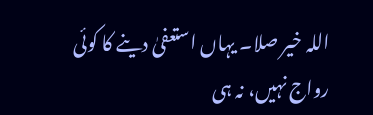اللہ خیر صلا۔ یہاں استعفیٰ دینے کا کوئی رواج نہیں، نہ ہی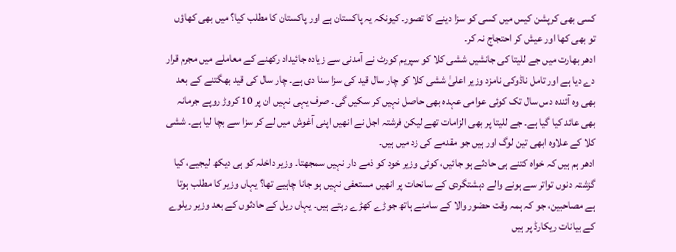کسی بھی کرپشن کیس میں کسی کو سزا دینے کا تصور۔ کیونکہ یہ پاکستان ہے اور پاکستان کا مطلب کیا؟ میں بھی کھاؤں تو بھی کھا اور عیش کر احتجاج نہ کر۔
ادھر بھارت میں جے للیتا کی جانشیں ششی کلا کو سپریم کورٹ نے آمدنی سے زیادہ جائیداد رکھنے کے معاملے میں مجرم قرار دے دیا ہے اور تامل ناڈوکی نامزد وزیر اعلیٰ ششی کلا کو چار سال قید کی سزا سنا دی ہے۔ چار سال کی قید بھگتنے کے بعد بھی وہ آئندہ دس سال تک کوئی عوامی عہدہ بھی حاصل نہیں کر سکیں گی۔ صرف یہی نہیں ان پر 10 کروڑ روپے جرمانہ بھی عائد کیا گیا ہے۔ جے للیتا پر بھی الزامات تھے لیکن فرشتہ اجل نے انھیں اپنی آغوش میں لے کر سزا سے بچا لیا ہے۔ ششی کلا کے علاوہ ابھی تین لوگ اور ہیں جو مقدمے کی زد میں ہیں۔
ادھر ہم ہیں کہ خواہ کتنے ہی حادثے ہو جائیں، کوئی وزیر خود کو ذمے دار نہیں سمجھتا۔ وزیر داخلہ کو ہی دیکھ لیجیے، کیا گزشتہ دنوں تواتر سے ہونے والے دہشتگردی کے سانحات پر انھیں مستعفی نہیں ہو جانا چاہیے تھا؟ یہاں وزیر کا مطلب ہوتا ہے مصاحبین، جو کہ ہمہ وقت حضور والا کے سامنے ہاتھ جوڑے کھڑے رہتے ہیں۔ یہاں ریل کے حادثوں کے بعد وزیر ریلوے کے بیانات ریکارڈ پر ہیں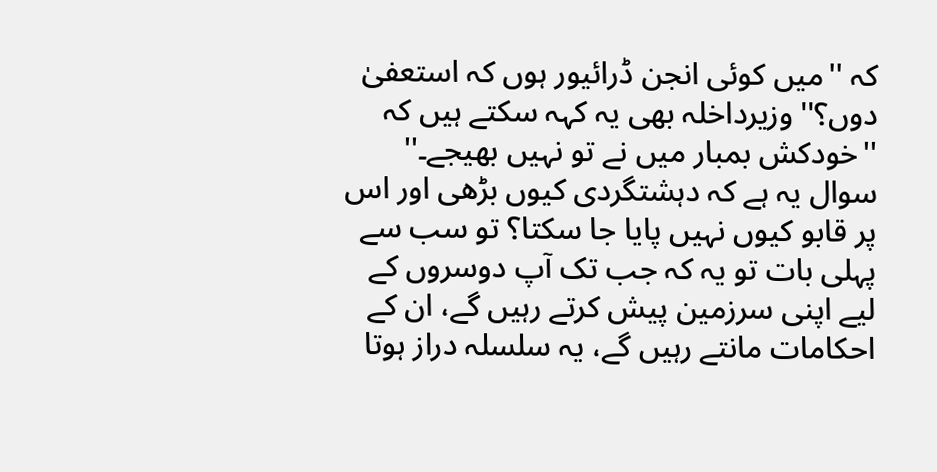کہ ''میں کوئی انجن ڈرائیور ہوں کہ استعفیٰ دوں؟'' وزیرداخلہ بھی یہ کہہ سکتے ہیں کہ ''خودکش بمبار میں نے تو نہیں بھیجے۔''
سوال یہ ہے کہ دہشتگردی کیوں بڑھی اور اس پر قابو کیوں نہیں پایا جا سکتا؟ تو سب سے پہلی بات تو یہ کہ جب تک آپ دوسروں کے لیے اپنی سرزمین پیش کرتے رہیں گے، ان کے احکامات مانتے رہیں گے، یہ سلسلہ دراز ہوتا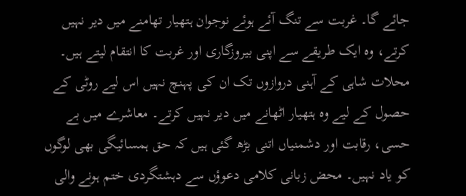جائے گا۔ غربت سے تنگ آئے ہوئے نوجوان ہتھیار تھامنے میں دیر نہیں کرتے، وہ ایک طریقے سے اپنی بیروزگاری اور غربت کا انتقام لیتے ہیں۔
محلات شاہی کے آہنی دروازوں تک ان کی پہنچ نہیں اس لیے روٹی کے حصول کے لیے وہ ہتھیار اٹھانے میں دیر نہیں کرتے۔ معاشرے میں بے حسی، رقابت اور دشمنیاں اتنی بڑھ گئی ہیں کہ حق ہمسائیگی بھی لوگوں کو یاد نہیں۔ محض زبانی کلامی دعوؤں سے دہشتگردی ختم ہونے والی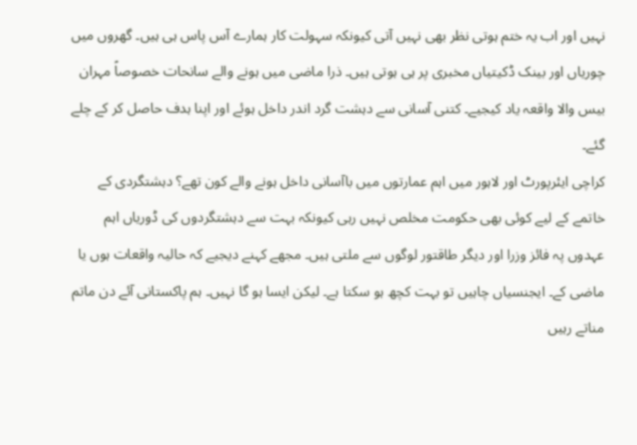نہیں اور اب یہ ختم ہوتی نظر بھی نہیں آتی کیونکہ سہولت کار ہمارے آس پاس ہی ہیں۔ گھروں میں چوریاں اور بینک ڈکیتیاں مخبری پر ہی ہوتی ہیں۔ ذرا ماضی میں ہونے والے سانحات خصوصاً مہران بیس والا واقعہ یاد کیجیے۔ کتنی آسانی سے دہشت گرد اندر داخل ہوئے اور اپنا ہدف حاصل کر کے چلے گئے۔
کراچی ایئرپورٹ اور لاہور میں اہم عمارتوں میں باآسانی داخل ہونے والے کون تھے؟ دہشتگردی کے خاتمے کے لیے کوئی بھی حکومت مخلص نہیں رہی کیونکہ بہت سے دہشتگردوں کی ڈوریاں اہم عہدوں پہ فائز وزرا اور دیگر طاقتور لوگوں سے ملتی ہیں۔ مجھے کہنے دیجیے کہ حالیہ واقعات ہوں یا ماضی کے۔ ایجنسیاں چاہیں تو بہت کچھ ہو سکتا ہے۔ لیکن ایسا ہو گا نہیں۔ ہم پاکستانی آئے دن ماتم مناتے رہیں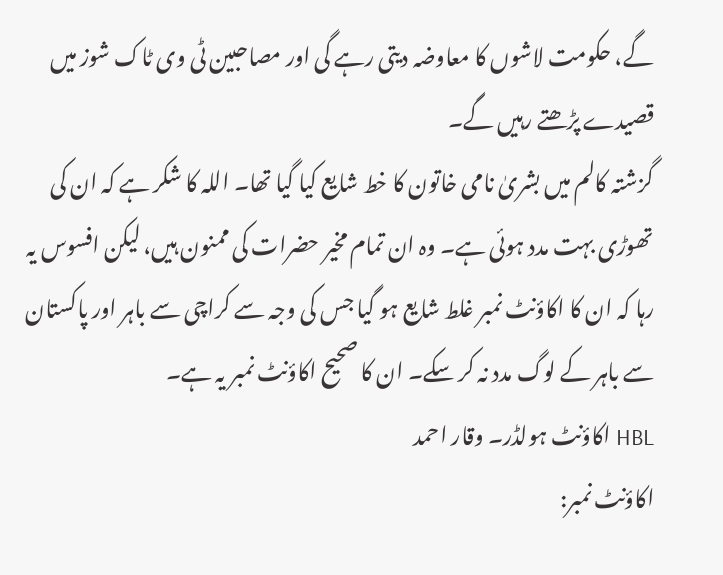گے، حکومت لاشوں کا معاوضہ دیتی رہے گی اور مصاحبین ٹی وی ٹاک شوز میں قصیدے پڑھتے رہیں گے۔
گزشتہ کالم میں بشریٰ نامی خاتون کا خط شایع کیا گیا تھا۔ اللہ کا شکر ہے کہ ان کی تھوڑی بہت مدد ہوئی ہے۔ وہ ان تمام مخیر حضرات کی ممنون ہیں، لیکن افسوس یہ رہا کہ ان کا اکاؤنٹ نمبر غلط شایع ہو گیا جس کی وجہ سے کراچی سے باہر اور پاکستان سے باہر کے لوگ مدد نہ کر سکے۔ ان کا صحیح اکاؤنٹ نمبر یہ ہے۔
HBL اکاؤنٹ ہولڈر۔ وقار احمد
اکاؤنٹ نمبر: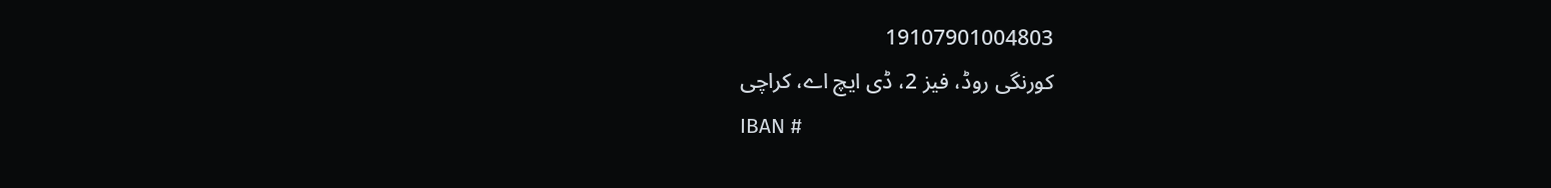19107901004803
کورنگی روڈ، فیز 2، ڈی ایچ اے، کراچی
IBAN #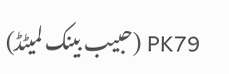PK79 (حبیب بینک لمیٹڈ)